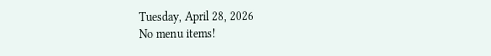Tuesday, April 28, 2026
No menu items!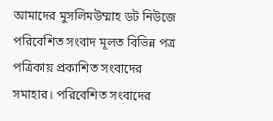আমাদের মুসলিমউম্মাহ ডট নিউজে পরিবেশিত সংবাদ মূলত বিভিন্ন পত্র পত্রিকায় প্রকাশিত সংবাদের সমাহার। পরিবেশিত সংবাদের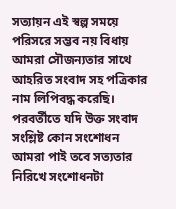সত্যায়ন এই স্বল্প সময়ে পরিসরে সম্ভব নয় বিধায় আমরা সৌজন্যতার সাথে আহরিত সংবাদ সহ পত্রিকার নাম লিপিবদ্ধ করেছি। পরবর্তীতে যদি উক্ত সংবাদ সংশ্লিষ্ট কোন সংশোধন আমরা পাই তবে সত্যতার নিরিখে সংশোধনটা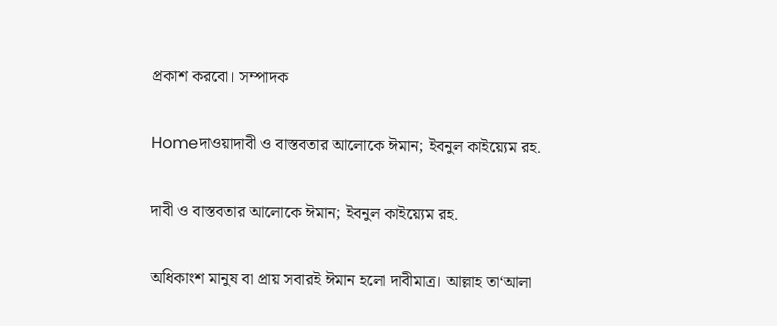প্রকাশ করবো। সম্পাদক

Homeদাওয়াদাবী ও বাস্তবতার আলোকে ঈমান; ইবনুল কাইয়্যেম রহ.

দাবী ও বাস্তবতার আলোকে ঈমান; ইবনুল কাইয়্যেম রহ.

অধিকাংশ মানুষ বা প্রায় সবারই ঈমান হলো দাবীমাত্র। আল্লাহ তা‘আলা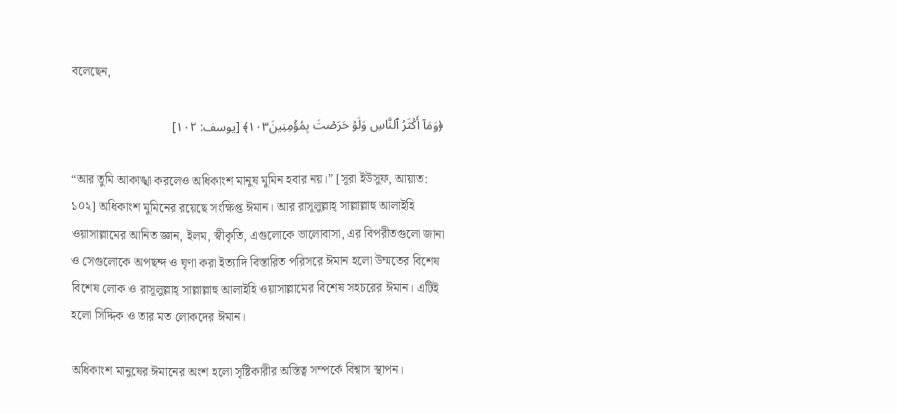বলেছেন,

﴿وَمَآ أَكۡثَرُ ٱلنَّاسِ وَلَوۡ حَرَصۡتَ بِمُؤۡمِنِينَ١٠٣﴾ [يوسف: ١٠٢]

“আর তুমি আকাঙ্খা করলেও অধিকাংশ মানুষ মুমিন হবার নয়।” [সূরা ইউসুফ, আয়াত: ১০২] অধিকাংশ মুমিনের রয়েছে সংক্ষিপ্ত ঈমান। আর রাসূলুল্লাহ্ সাল্লাল্লাহু আলাইহি ওয়াসাল্লামের আনিত জ্ঞান, ইলম, স্বীকৃতি, এগুলোকে ভালোবাসা, এর বিপরীতগুলো জানা ও সেগুলোকে অপছন্দ ও ঘৃণা করা ইত্যাদি বিস্তারিত পরিসরে ঈমান হলো উম্মতের বিশেষ বিশেষ লোক ও রাসূলুল্লাহ্ সাল্লাল্লাহু আলাইহি ওয়াসাল্লামের বিশেষ সহচরের ঈমান। এটিই হলো সিদ্দিক ও তার মত লোকদের ঈমান।

অধিকাংশ মানুষের ঈমানের অংশ হলো সৃষ্টিকারীর অস্তিত্ব সম্পর্কে বিশ্বাস স্থাপন।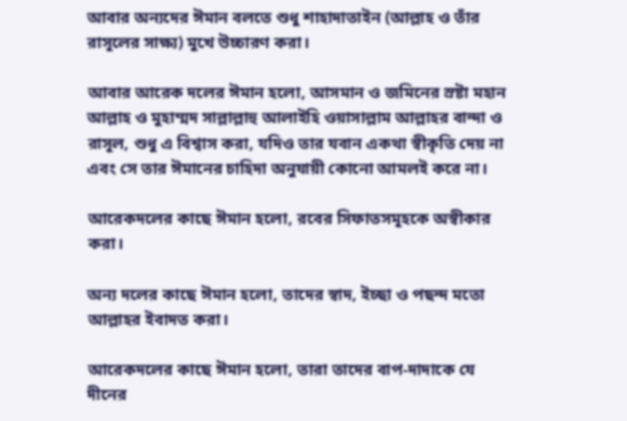আবার অন্যদের ঈমান বলতে শুধু শাহাদাতাইন (আল্লাহ ও তাঁর রাসূলের সাক্ষ্য) মুখে উচ্চারণ করা।

আবার আরেক দলের ঈমান হলো, আসমান ও জমিনের স্রষ্টা মহান আল্লাহ ও মুহাম্মদ সাল্লাল্লাহু আলাইহি ওয়াসাল্লাম আল্লাহর বান্দা ও রাসূল, শুধু এ বিশ্বাস করা, যদিও তার যবান একথা স্বীকৃতি দেয় না এবং সে তার ঈমানের চাহিদা অনুযায়ী কোনো আমলই করে না।

আরেকদলের কাছে ঈমান হলো, রবের সিফাতসমূহকে অস্বীকার করা।

অন্য দলের কাছে ঈমান হলো, তাদের স্বাদ, ইচ্ছা ও পছন্দ মতো আল্লাহর ইবাদত করা।

আরেকদলের কাছে ঈমান হলো, তারা তাদের বাপ-দাদাকে যে দীনের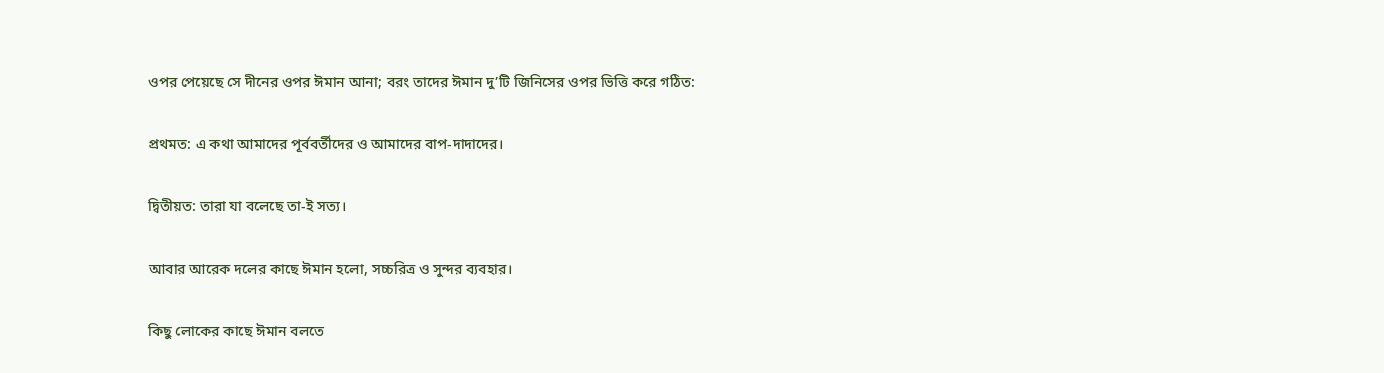ওপর পেয়েছে সে দীনের ওপর ঈমান আনা; বরং তাদের ঈমান দু’টি জিনিসের ওপর ভিত্তি করে গঠিত:

প্রথমত: এ কথা আমাদের পূর্ববর্তীদের ও আমাদের বাপ-দাদাদের।

দ্বিতীয়ত: তারা যা বলেছে তা-ই সত্য।

আবার আরেক দলের কাছে ঈমান হলো, সচ্চরিত্র ও সুন্দর ব্যবহার।

কিছু লোকের কাছে ঈমান বলতে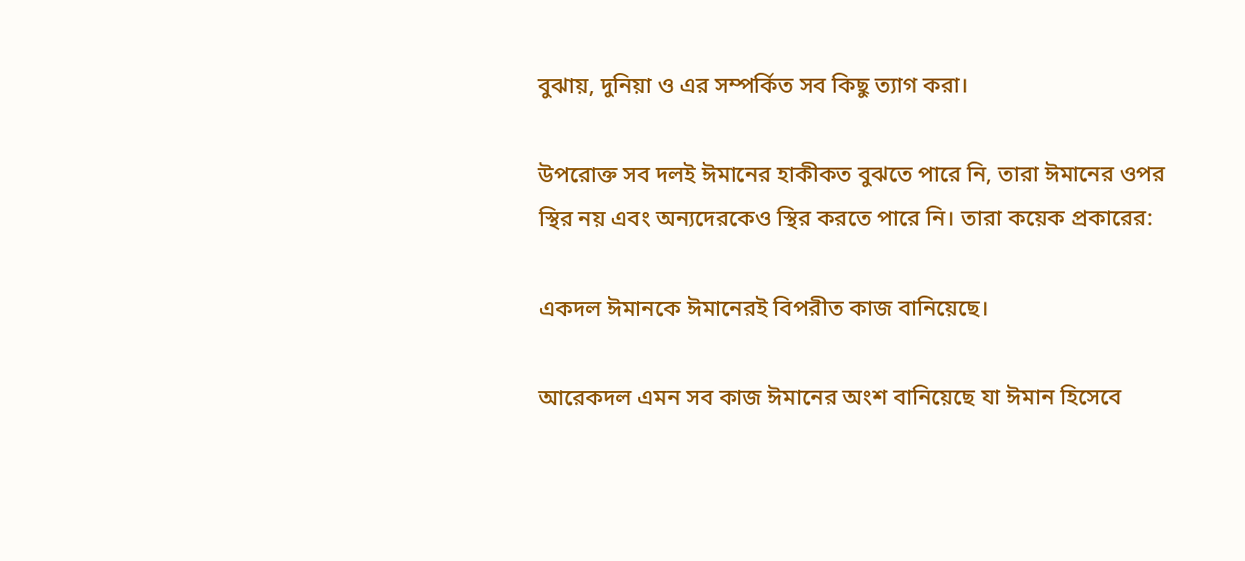বুঝায়, দুনিয়া ও এর সম্পর্কিত সব কিছু ত্যাগ করা।

উপরোক্ত সব দলই ঈমানের হাকীকত বুঝতে পারে নি, তারা ঈমানের ওপর স্থির নয় এবং অন্যদেরকেও স্থির করতে পারে নি। তারা কয়েক প্রকারের:

একদল ঈমানকে ঈমানেরই বিপরীত কাজ বানিয়েছে।

আরেকদল এমন সব কাজ ঈমানের অংশ বানিয়েছে যা ঈমান হিসেবে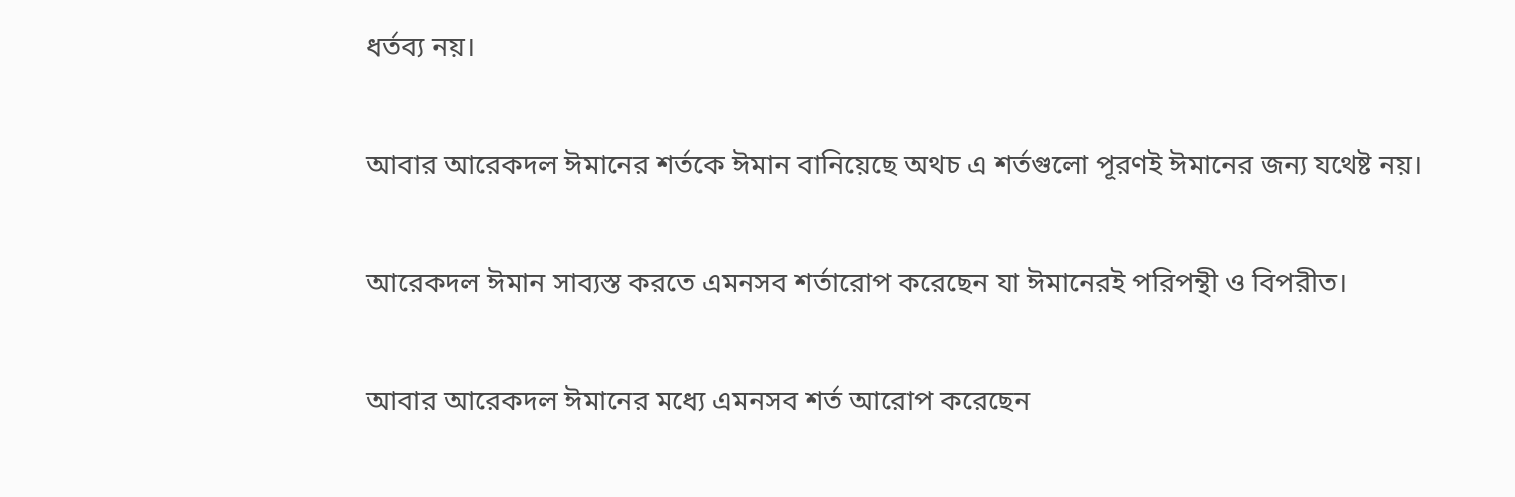ধর্তব্য নয়।

আবার আরেকদল ঈমানের শর্তকে ঈমান বানিয়েছে অথচ এ শর্তগুলো পূরণই ঈমানের জন্য যথেষ্ট নয়।

আরেকদল ঈমান সাব্যস্ত করতে এমনসব শর্তারোপ করেছেন যা ঈমানেরই পরিপন্থী ও বিপরীত।

আবার আরেকদল ঈমানের মধ্যে এমনসব শর্ত আরোপ করেছেন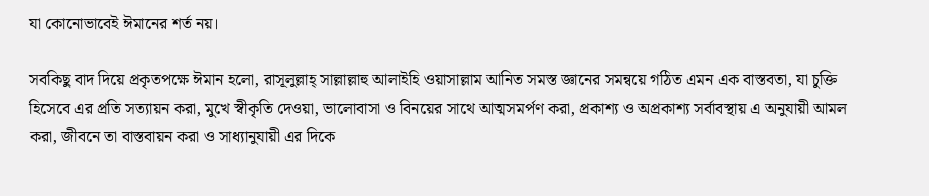যা কোনোভাবেই ঈমানের শর্ত নয়।

সবকিছু বাদ দিয়ে প্রকৃতপক্ষে ঈমান হলো, রাসূলুল্লাহ্ সাল্লাল্লাহু আলাইহি ওয়াসাল্লাম আনিত সমস্ত জ্ঞানের সমন্বয়ে গঠিত এমন এক বাস্তবতা, যা চুক্তি হিসেবে এর প্রতি সত্যায়ন করা, মুখে স্বীকৃতি দেওয়া, ভালোবাসা ও বিনয়ের সাথে আত্মসমর্পণ করা, প্রকাশ্য ও অপ্রকাশ্য সর্বাবস্থায় এ অনুযায়ী আমল করা, জীবনে তা বাস্তবায়ন করা ও সাধ্যানুযায়ী এর দিকে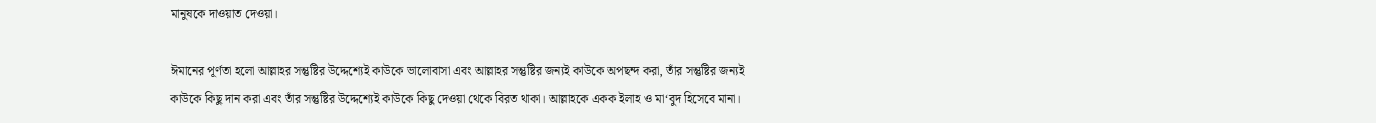মানুষকে দাওয়াত দেওয়া।

ঈমানের পূর্ণতা হলো আল্লাহর সন্তুষ্টির উদ্দেশ্যেই কাউকে ভালোবাসা এবং আল্লাহর সন্তুষ্টির জন্যই কাউকে অপছন্দ করা, তাঁর সন্তুষ্টির জন্যই কাউকে কিছু দান করা এবং তাঁর সন্তুষ্টির উদ্দেশ্যেই কাউকে কিছু দেওয়া থেকে বিরত থাকা। আল্লাহকে একক ইলাহ ও মা‘বুদ হিসেবে মানা।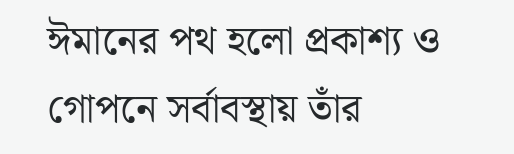ঈমানের পথ হলো প্রকাশ্য ও গোপনে সর্বাবস্থায় তাঁর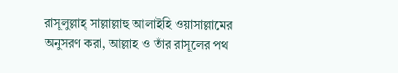রাসূলুল্লাহ্ সাল্লাল্লাহু আলাইহি ওয়াসাল্লামের অনুসরণ করা, আল্লাহ ও তাঁর রাসূলের পথ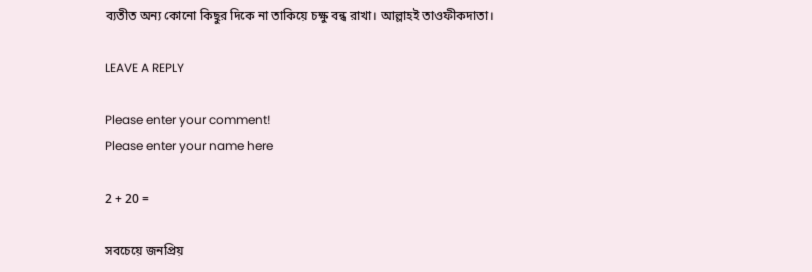ব্যতীত অন্য কোনো কিছুর দিকে না তাকিয়ে চক্ষু বন্ধ রাখা। আল্লাহই তাওফীকদাতা।

LEAVE A REPLY

Please enter your comment!
Please enter your name here

2 + 20 =

সবচেয়ে জনপ্রিয়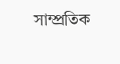সাম্প্রতিক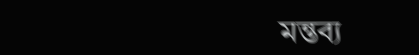মন্তব্য